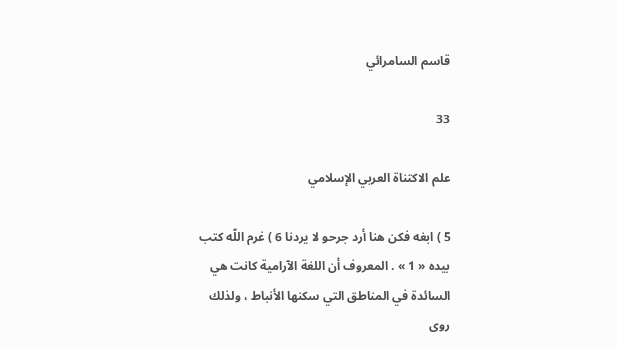قاسم السامرائي

33

علم الاكتناة العربي الإسلامي

5 ) ابغه فكن هنا أرد جرحو لا يردنا 6 ) غرم اللّه كتب بيده « 1 » . المعروف أن اللغة الآرامية كانت هي السائدة في المناطق التي سكنها الأنباط ، ولذلك روى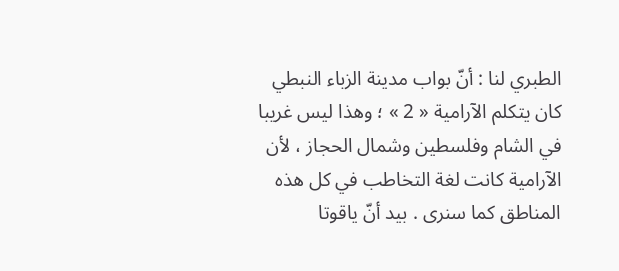الطبري لنا : أنّ بواب مدينة الزباء النبطي كان يتكلم الآرامية « 2 » ؛ وهذا ليس غريبا في الشام وفلسطين وشمال الحجاز ، لأن الآرامية كانت لغة التخاطب في كل هذه المناطق كما سنرى . بيد أنّ ياقوتا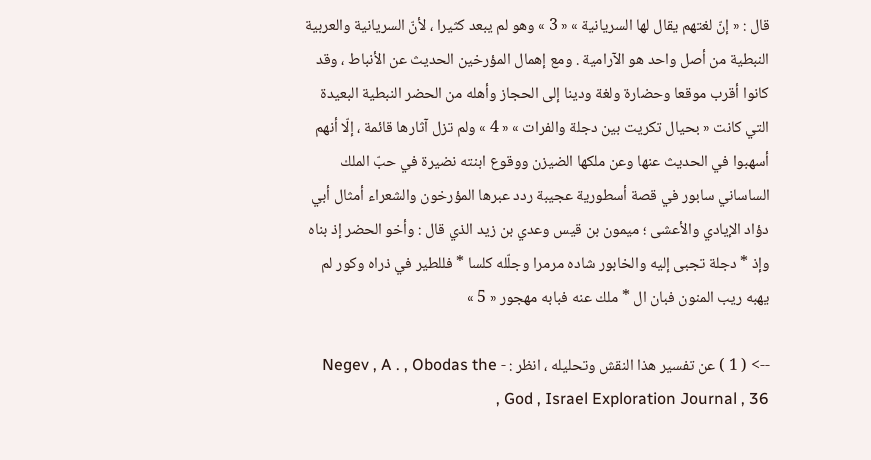قال : « إنّ لغتهم يقال لها السريانية » « 3 » وهو لم يبعد كثيرا ، لأنّ السريانية والعربية النبطية من أصل واحد هو الآرامية . ومع إهمال المؤرخين الحديث عن الأنباط ، وقد كانوا أقرب موقعا وحضارة ولغة ودينا إلى الحجاز وأهله من الحضر النبطية البعيدة التي كانت « بحيال تكريت بين دجلة والفرات » « 4 » ولم تزل آثارها قائمة ، إلّا أنهم أسهبوا في الحديث عنها وعن ملكها الضيزن ووقوع ابنته نضيرة في حبّ الملك الساساني سابور في قصة أسطورية عجيبة ردد عبرها المؤرخون والشعراء أمثال أبي دؤاد الإيادي والأعشى ؛ ميمون بن قيس وعدي بن زيد الذي قال : وأخو الحضر إذ بناه وإذ * دجلة تجبى إليه والخابور شاده مرمرا وجلّله كلسا * فللطير في ذراه وكور لم يهبه ريب المنون فبان ال * ملك عنه فبابه مهجور « 5 »

--> ( 1 ) عن تفسير هذا النقش وتحليله ، انظر : - Negev , A . , Obodas the God , Israel Exploration Journal , 36 ,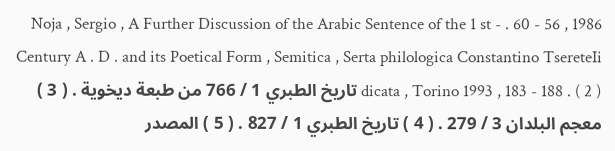1986 , 56 - 60 . - Noja , Sergio , A Further Discussion of the Arabic Sentence of the 1 st Century A . D . and its Poetical Form , Semitica , Serta philologica Constantino TsereteIi dicata , Torino 1993 , 183 - 188 . ( 2 ) تاريخ الطبري 1 / 766 من طبعة ديخوية . ( 3 ) معجم البلدان 3 / 279 . ( 4 ) تاريخ الطبري 1 / 827 . ( 5 ) المصدر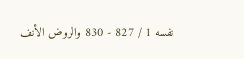نفسه 1 / 827 - 830 والروض الأنف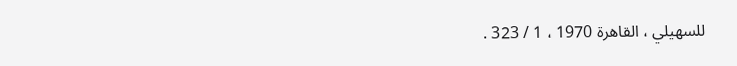للسهيلي ، القاهرة 1970 ، 1 / 323 .